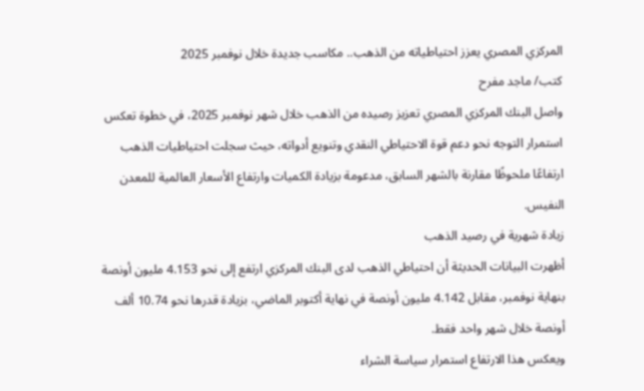المركزي المصري يعزز احتياطياته من الذهب.. مكاسب جديدة خلال نوفمبر 2025
كتب/ ماجد مفرح
واصل البنك المركزي المصري تعزيز رصيده من الذهب خلال شهر نوفمبر 2025، في خطوة تعكس استمرار التوجه نحو دعم قوة الاحتياطي النقدي وتنويع أدواته، حيث سجلت احتياطيات الذهب ارتفاعًا ملحوظًا مقارنة بالشهر السابق، مدعومة بزيادة الكميات وارتفاع الأسعار العالمية للمعدن النفيس.
زيادة شهرية في رصيد الذهب
أظهرت البيانات الحديثة أن احتياطي الذهب لدى البنك المركزي ارتفع إلى نحو 4.153 مليون أونصة بنهاية نوفمبر، مقابل 4.142 مليون أونصة في نهاية أكتوبر الماضي، بزيادة قدرها نحو 10.74 ألف أونصة خلال شهر واحد فقط.
ويعكس هذا الارتفاع استمرار سياسة الشراء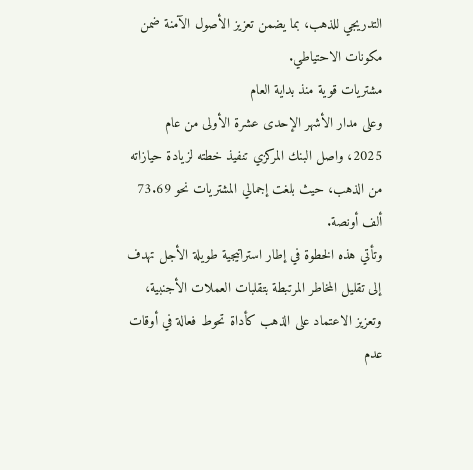التدريجي للذهب، بما يضمن تعزيز الأصول الآمنة ضمن مكونات الاحتياطي.
مشتريات قوية منذ بداية العام
وعلى مدار الأشهر الإحدى عشرة الأولى من عام 2025، واصل البنك المركزي تنفيذ خطته لزيادة حيازاته من الذهب، حيث بلغت إجمالي المشتريات نحو 73.69 ألف أونصة.
وتأتي هذه الخطوة في إطار استراتيجية طويلة الأجل تهدف إلى تقليل المخاطر المرتبطة بتقلبات العملات الأجنبية، وتعزيز الاعتماد على الذهب كأداة تحوط فعالة في أوقات عدم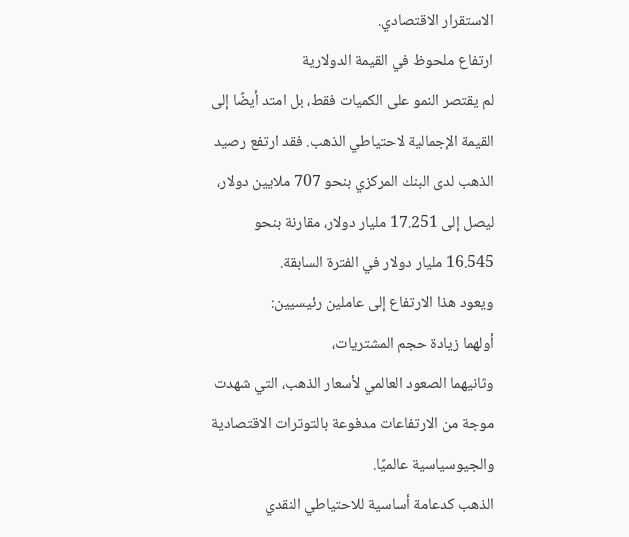الاستقرار الاقتصادي.
ارتفاع ملحوظ في القيمة الدولارية
لم يقتصر النمو على الكميات فقط، بل امتد أيضًا إلى القيمة الإجمالية لاحتياطي الذهب. فقد ارتفع رصيد الذهب لدى البنك المركزي بنحو 707 ملايين دولار، ليصل إلى 17.251 مليار دولار، مقارنة بنحو 16.545 مليار دولار في الفترة السابقة.
ويعود هذا الارتفاع إلى عاملين رئيسيين:
أولهما زيادة حجم المشتريات،
وثانيهما الصعود العالمي لأسعار الذهب، التي شهدت موجة من الارتفاعات مدفوعة بالتوترات الاقتصادية والجيوسياسية عالميًا.
الذهب كدعامة أساسية للاحتياطي النقدي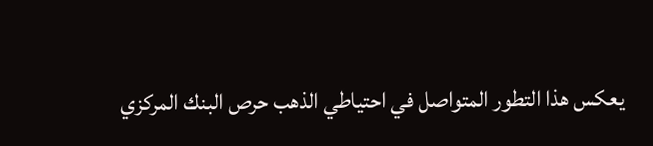يعكس هذا التطور المتواصل في احتياطي الذهب حرص البنك المركزي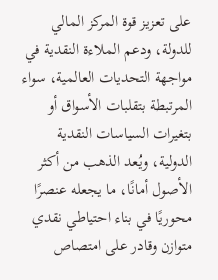على تعزيز قوة المركز المالي للدولة، ودعم الملاءة النقدية في مواجهة التحديات العالمية، سواء المرتبطة بتقلبات الأسواق أو بتغيرات السياسات النقدية الدولية، ويُعد الذهب من أكثر الأصول أمانًا، ما يجعله عنصرًا محوريًا في بناء احتياطي نقدي متوازن وقادر على امتصاص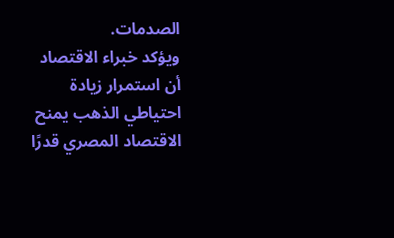الصدمات.
ويؤكد خبراء الاقتصاد أن استمرار زيادة احتياطي الذهب يمنح الاقتصاد المصري قدرًا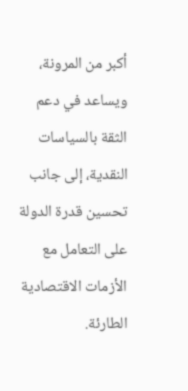أكبر من المرونة، ويساعد في دعم الثقة بالسياسات النقدية، إلى جانب تحسين قدرة الدولة على التعامل مع الأزمات الاقتصادية الطارئة.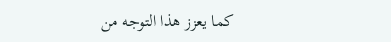كما يعزز هذا التوجه من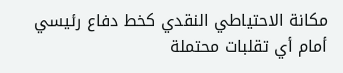مكانة الاحتياطي النقدي كخط دفاع رئيسي أمام أي تقلبات محتملة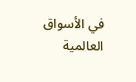في الأسواق العالمية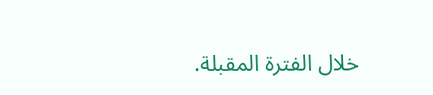خلال الفترة المقبلة.